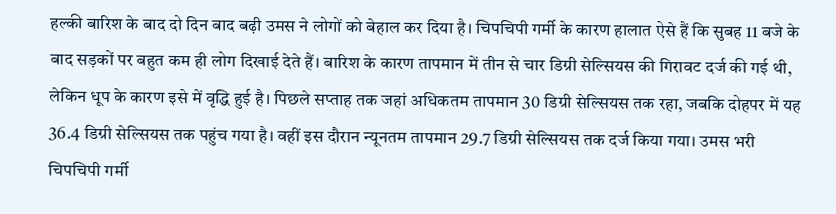हल्की बारिश के बाद दो दिन बाद बढ़ी उमस ने लोगों को बेहाल कर दिया है। चिपचिपी गर्मी के कारण हालात ऐसे हैं कि सुबह 11 बजे के बाद सड़कों पर बहुत कम ही लोग दिखाई देते हैं। बारिश के कारण तापमान में तीन से चार डिग्री सेल्सियस की गिरावट दर्ज की गई थी, लेकिन धूप के कारण इसे में वृद्धि हुई है। पिछले सप्ताह तक जहां अधिकतम तापमान 30 डिग्री सेल्सियस तक रहा, जबकि दोहपर में यह 36.4 डिग्री सेल्सियस तक पहुंच गया है। वहीं इस दौरान न्यूनतम तापमान 29.7 डिग्री सेल्सियस तक दर्ज किया गया। उमस भरी चिपचिपी गर्मी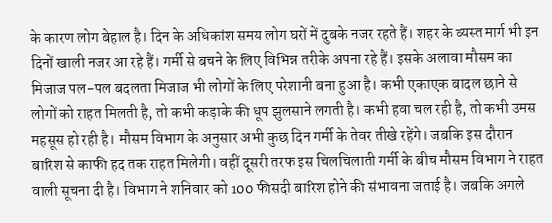के कारण लोग बेहाल है। दिन के अधिकांश समय लोग घरों में दुबके नजर रहते हैं। शहर के व्यस्त मार्ग भी इन दिनों खाली नजर आ रहे हैं। गर्मी से बचने के लिए विभिन्न तरीके अपना रहे हैं। इसके अलावा मौसम का मिजाज पल-पल बदलता मिजाज भी लोगों के लिए परेशानी बना हुआ है। कभी एकाएक बादल छाने से लोगों को राहत मिलती है, तो कभी कड़ाके की धूप झुलसाने लगती है। कभी हवा चल रही है, तो कभी उमस महसूस हो रही है। मौसम विभाग के अनुसार अभी कुछ दिन गर्मी के तेवर तीखे रहेंगे। जबकि इस दौरान बारिश से काफी हद तक राहत मिलेगी। वहीं दूसरी तरफ इस चिलचिलाती गर्मी के बीच मौसम विभाग ने राहत वाली सूचना दी है। विभाग ने शनिवार को 100 फीसदी बारिश होने की संभावना जताई है। जबकि अगले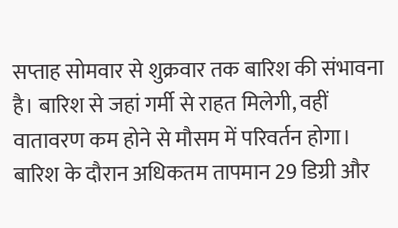सप्ताह सोमवार से शुक्रवार तक बारिश की संभावना है। बारिश से जहां गर्मी से राहत मिलेगी, वहीं वातावरण कम होने से मौसम में परिवर्तन होगा। बारिश के दौरान अधिकतम तापमान 29 डिग्री और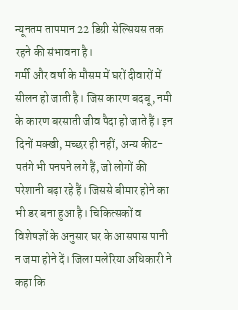न्यूनतम तापमान 22 डिग्री सेल्सियस तक रहने की संभावना है।
गर्मी और वर्षा के मौसम में घरों दीवारों में सीलन हो जाती है। जिस कारण बदबू, नमी के कारण बरसाती जीव पैदा हो जाते हैं। इन दिनों मक्खी, मच्छर ही नहीं, अन्य कीट-पतंगे भी पनपने लगे हैं, जो लोगों की परेशानी बढ़ा रहे हैं। जिससे बीमार होने का भी डर बना हुआ है। चिकित्सकों व विशेषज्ञों के अनुसार घर के आसपास पानी न जमा होने दें। जिला मलेरिया अधिकारी ने कहा कि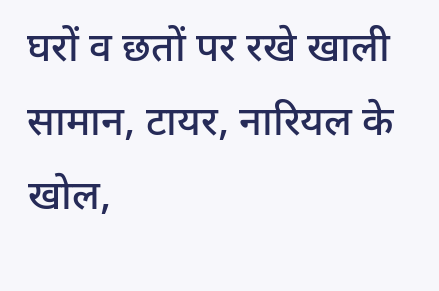घरों व छतों पर रखे खाली सामान, टायर, नारियल के खोल,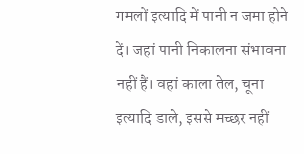गमलों इत्यादि में पानी न जमा होने दें। जहां पानी निकालना संभावना नहीं हैं। वहां काला तेल, चूना इत्यादि डाले, इससे मच्छर नहीं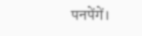पनपेंगें।